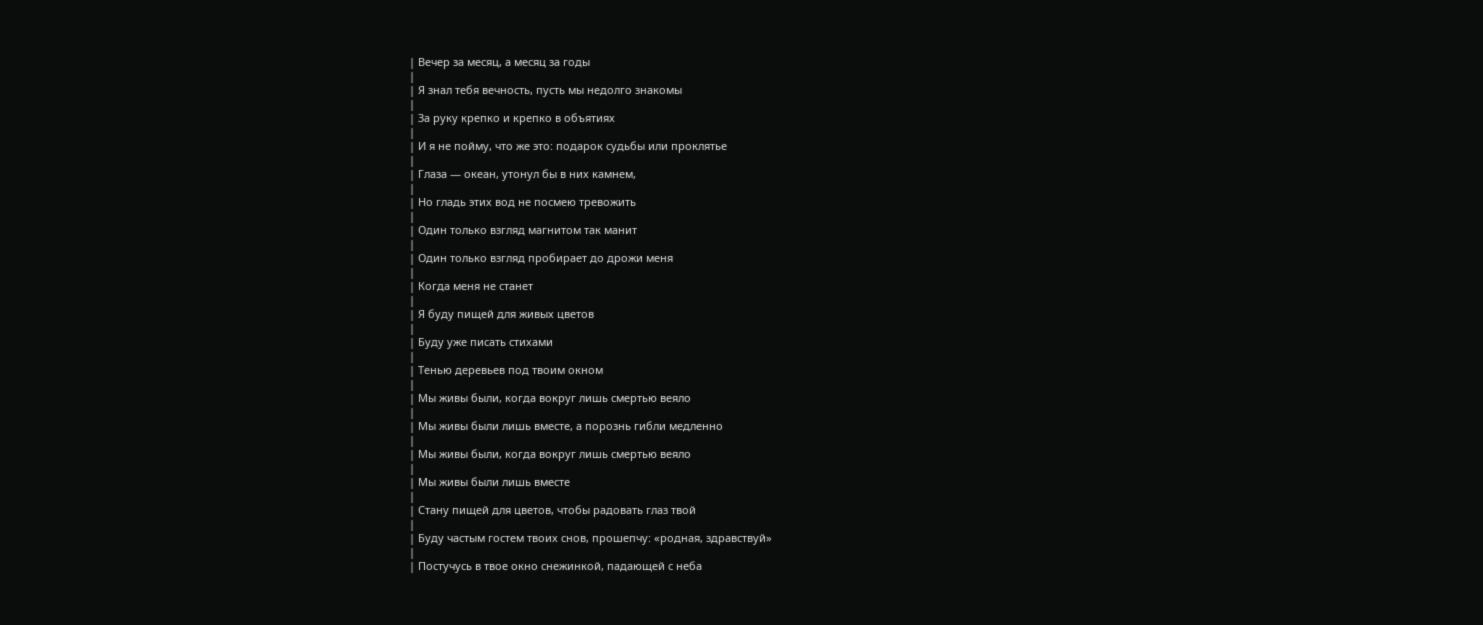| Вечер за месяц, а месяц за годы
|
| Я знал тебя вечность, пусть мы недолго знакомы
|
| За руку крепко и крепко в объятиях
|
| И я не пойму, что же это: подарок судьбы или проклятье
|
| Глаза — океан, утонул бы в них камнем,
|
| Но гладь этих вод не посмею тревожить
|
| Один только взгляд магнитом так манит
|
| Один только взгляд пробирает до дрожи меня
|
| Когда меня не станет
|
| Я буду пищей для живых цветов
|
| Буду уже писать стихами
|
| Тенью деревьев под твоим окном
|
| Мы живы были, когда вокруг лишь смертью веяло
|
| Мы живы были лишь вместе, а порознь гибли медленно
|
| Мы живы были, когда вокруг лишь смертью веяло
|
| Мы живы были лишь вместе
|
| Стану пищей для цветов, чтобы радовать глаз твой
|
| Буду частым гостем твоих снов, прошепчу: «родная, здравствуй»
|
| Постучусь в твое окно снежинкой, падающей с неба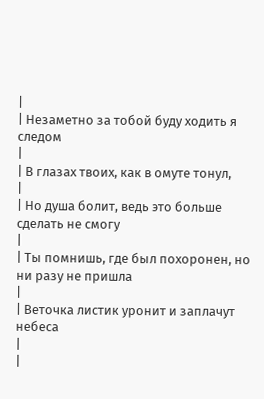|
| Незаметно за тобой буду ходить я следом
|
| В глазах твоих, как в омуте тонул,
|
| Но душа болит, ведь это больше сделать не смогу
|
| Ты помнишь, где был похоронен, но ни разу не пришла
|
| Веточка листик уронит и заплачут небеса
|
|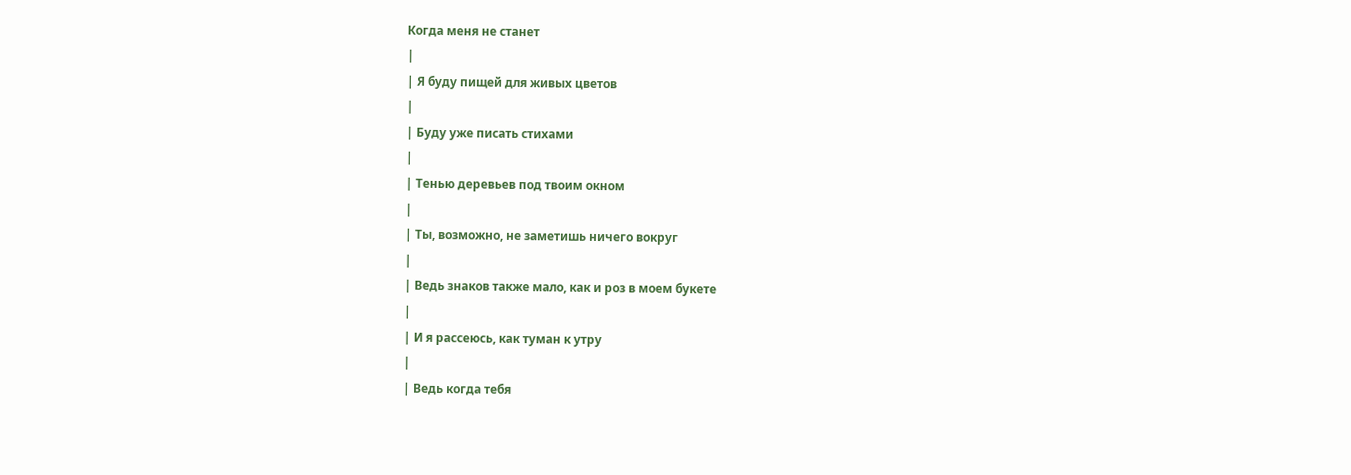Когда меня не станет
|
| Я буду пищей для живых цветов
|
| Буду уже писать стихами
|
| Тенью деревьев под твоим окном
|
| Ты, возможно, не заметишь ничего вокруг
|
| Ведь знаков также мало, как и роз в моем букете
|
| И я рассеюсь, как туман к утру
|
| Ведь когда тебя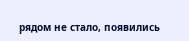рядом не стало, появились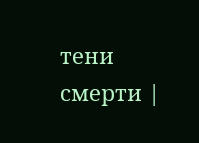тени смерти |